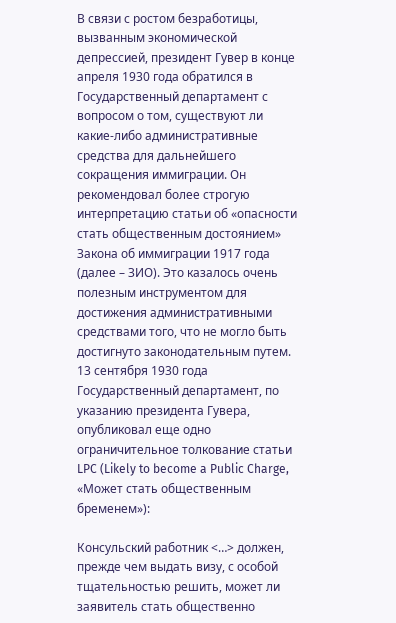В связи с ростом безработицы, вызванным экономической депрессией, президент Гувер в конце апреля 1930 года обратился в Государственный департамент с вопросом о том, существуют ли какие-либо административные средства для дальнейшего сокращения иммиграции. Он рекомендовал более строгую интерпретацию статьи об «опасности стать общественным достоянием» Закона об иммиграции 1917 года (далее – ЗИО). Это казалось очень полезным инструментом для достижения административными средствами того, что не могло быть достигнуто законодательным путем. 13 сентября 1930 года Государственный департамент, по указанию президента Гувера, опубликовал еще одно ограничительное толкование статьи LPC (Likely to become a Public Charge, «Может стать общественным бременем»):

Консульский работник <…> должен, прежде чем выдать визу, с особой тщательностью решить, может ли заявитель стать общественно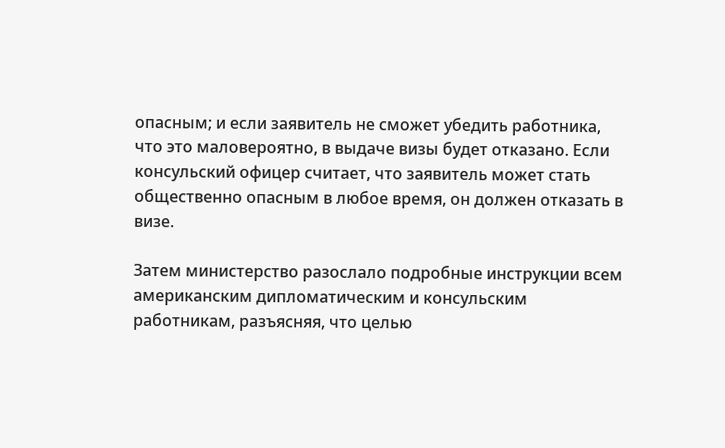опасным; и если заявитель не сможет убедить работника, что это маловероятно, в выдаче визы будет отказано. Если консульский офицер считает, что заявитель может стать общественно опасным в любое время, он должен отказать в визе.

Затем министерство разослало подробные инструкции всем американским дипломатическим и консульским работникам, разъясняя, что целью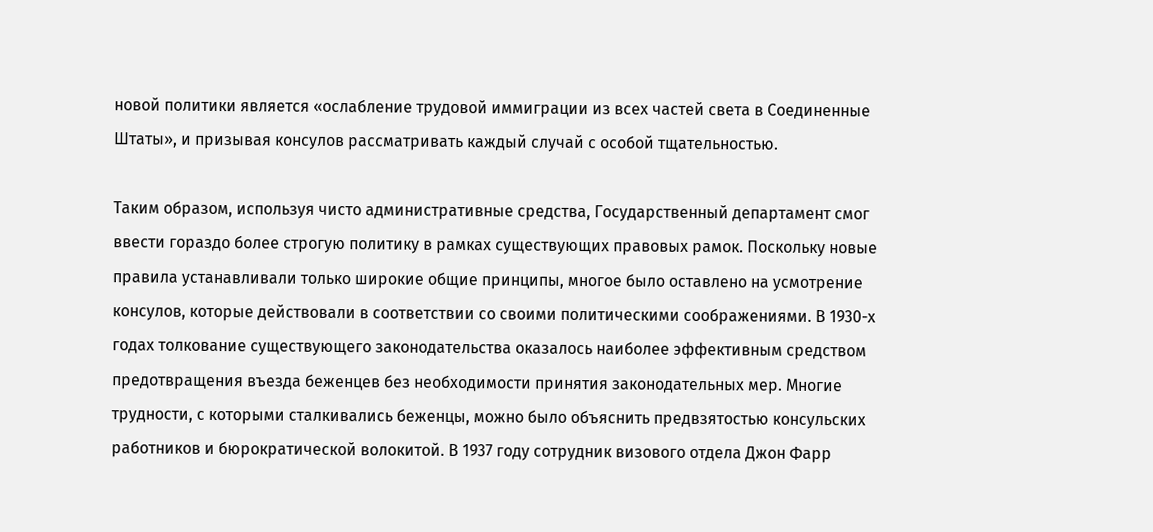новой политики является «ослабление трудовой иммиграции из всех частей света в Соединенные Штаты», и призывая консулов рассматривать каждый случай с особой тщательностью.

Таким образом, используя чисто административные средства, Государственный департамент смог ввести гораздо более строгую политику в рамках существующих правовых рамок. Поскольку новые правила устанавливали только широкие общие принципы, многое было оставлено на усмотрение консулов, которые действовали в соответствии со своими политическими соображениями. В 1930-х годах толкование существующего законодательства оказалось наиболее эффективным средством предотвращения въезда беженцев без необходимости принятия законодательных мер. Многие трудности, с которыми сталкивались беженцы, можно было объяснить предвзятостью консульских работников и бюрократической волокитой. В 1937 году сотрудник визового отдела Джон Фарр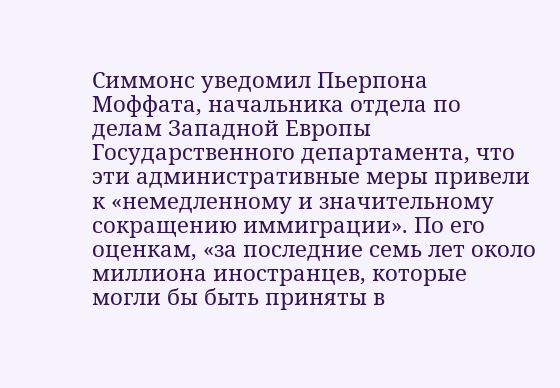Симмонс уведомил Пьерпона Моффата, начальника отдела по делам Западной Европы Государственного департамента, что эти административные меры привели к «немедленному и значительному сокращению иммиграции». По его оценкам, «за последние семь лет около миллиона иностранцев, которые могли бы быть приняты в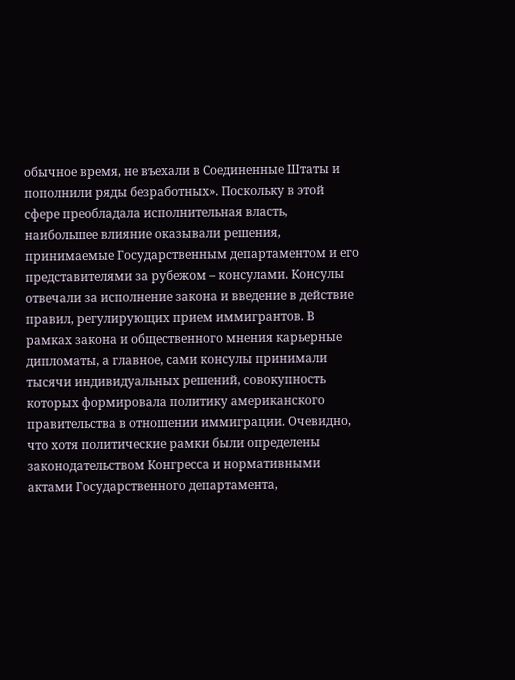обычное время, не въехали в Соединенные Штаты и пополнили ряды безработных». Поскольку в этой сфере преобладала исполнительная власть, наибольшее влияние оказывали решения, принимаемые Государственным департаментом и его представителями за рубежом – консулами. Консулы отвечали за исполнение закона и введение в действие правил, регулирующих прием иммигрантов. В рамках закона и общественного мнения карьерные дипломаты, а главное, сами консулы принимали тысячи индивидуальных решений, совокупность которых формировала политику американского правительства в отношении иммиграции. Очевидно, что хотя политические рамки были определены законодательством Конгресса и нормативными актами Государственного департамента,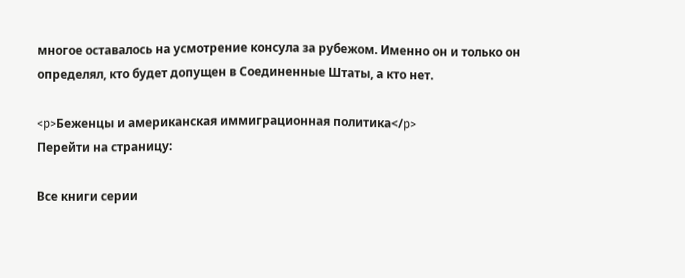многое оставалось на усмотрение консула за рубежом. Именно он и только он определял, кто будет допущен в Соединенные Штаты, а кто нет.

<p>Беженцы и американская иммиграционная политика</p>
Перейти на страницу:

Все книги серии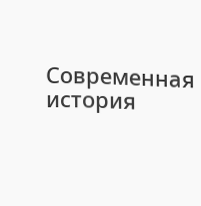Современная история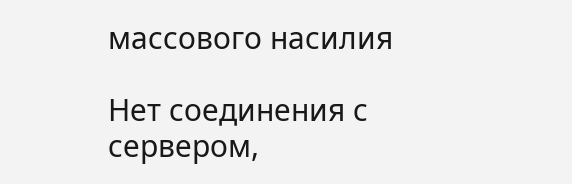массового насилия

Нет соединения с сервером,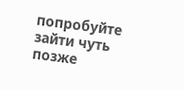попробуйте зайти чуть позже